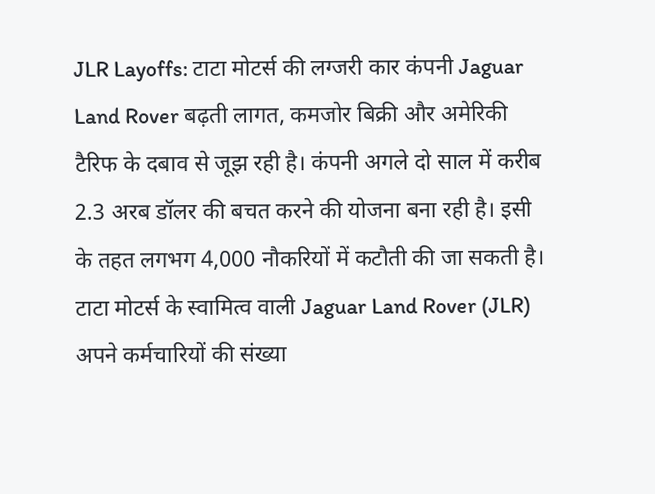JLR Layoffs: टाटा मोटर्स की लग्जरी कार कंपनी Jaguar Land Rover बढ़ती लागत, कमजोर बिक्री और अमेरिकी टैरिफ के दबाव से जूझ रही है। कंपनी अगले दो साल में करीब 2.3 अरब डॉलर की बचत करने की योजना बना रही है। इसी के तहत लगभग 4,000 नौकरियों में कटौती की जा सकती है।
टाटा मोटर्स के स्वामित्व वाली Jaguar Land Rover (JLR) अपने कर्मचारियों की संख्या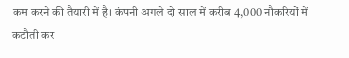कम करने की तैयारी में है। कंपनी अगले दो साल में करीब 4,000 नौकरियों में कटौती कर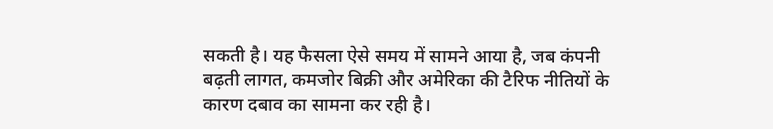सकती है। यह फैसला ऐसे समय में सामने आया है, जब कंपनी बढ़ती लागत, कमजोर बिक्री और अमेरिका की टैरिफ नीतियों के कारण दबाव का सामना कर रही है।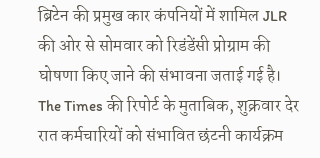ब्रिटेन की प्रमुख कार कंपनियों में शामिल JLR की ओर से सोमवार को रिडंडेंसी प्रोग्राम की घोषणा किए जाने की संभावना जताई गई है। The Times की रिपोर्ट के मुताबिक, शुक्रवार देर रात कर्मचारियों को संभावित छंटनी कार्यक्रम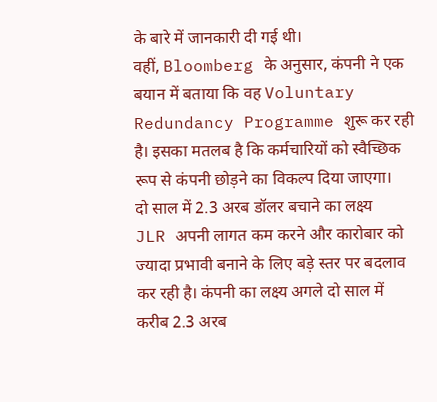के बारे में जानकारी दी गई थी।
वहीं, Bloomberg के अनुसार, कंपनी ने एक बयान में बताया कि वह Voluntary Redundancy Programme शुरू कर रही है। इसका मतलब है कि कर्मचारियों को स्वैच्छिक रूप से कंपनी छोड़ने का विकल्प दिया जाएगा।
दो साल में 2.3 अरब डॉलर बचाने का लक्ष्य
JLR अपनी लागत कम करने और कारोबार को ज्यादा प्रभावी बनाने के लिए बड़े स्तर पर बदलाव कर रही है। कंपनी का लक्ष्य अगले दो साल में करीब 2.3 अरब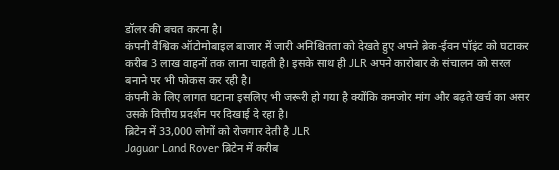डॉलर की बचत करना है।
कंपनी वैश्विक ऑटोमोबाइल बाजार में जारी अनिश्चितता को देखते हुए अपने ब्रेक-ईवन पॉइंट को घटाकर करीब 3 लाख वाहनों तक लाना चाहती है। इसके साथ ही JLR अपने कारोबार के संचालन को सरल बनाने पर भी फोकस कर रही है।
कंपनी के लिए लागत घटाना इसलिए भी जरूरी हो गया है क्योंकि कमजोर मांग और बढ़ते खर्च का असर उसके वित्तीय प्रदर्शन पर दिखाई दे रहा है।
ब्रिटेन में 33,000 लोगों को रोजगार देती है JLR
Jaguar Land Rover ब्रिटेन में करीब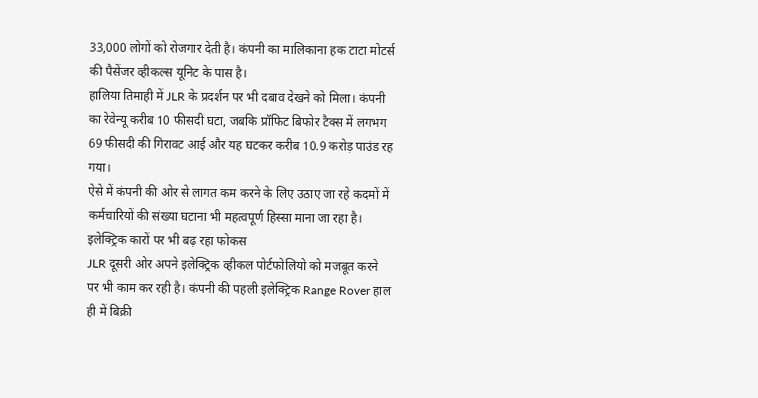33,000 लोगों को रोजगार देती है। कंपनी का मालिकाना हक टाटा मोटर्स की पैसेंजर व्हीकल्स यूनिट के पास है।
हालिया तिमाही में JLR के प्रदर्शन पर भी दबाव देखने को मिला। कंपनी का रेवेन्यू करीब 10 फीसदी घटा, जबकि प्रॉफिट बिफोर टैक्स में लगभग 69 फीसदी की गिरावट आई और यह घटकर करीब 10.9 करोड़ पाउंड रह गया।
ऐसे में कंपनी की ओर से लागत कम करने के लिए उठाए जा रहे कदमों में कर्मचारियों की संख्या घटाना भी महत्वपूर्ण हिस्सा माना जा रहा है।
इलेक्ट्रिक कारों पर भी बढ़ रहा फोकस
JLR दूसरी ओर अपने इलेक्ट्रिक व्हीकल पोर्टफोलियो को मजबूत करने पर भी काम कर रही है। कंपनी की पहली इलेक्ट्रिक Range Rover हाल ही में बिक्री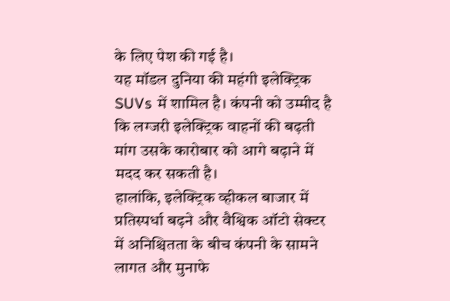के लिए पेश की गई है।
यह मॉडल दुनिया की महंगी इलेक्ट्रिक SUVs में शामिल है। कंपनी को उम्मीद है कि लग्जरी इलेक्ट्रिक वाहनों की बढ़ती मांग उसके कारोबार को आगे बढ़ाने में मदद कर सकती है।
हालांकि, इलेक्ट्रिक व्हीकल बाजार में प्रतिस्पर्धा बढ़ने और वैश्विक ऑटो सेक्टर में अनिश्चितता के बीच कंपनी के सामने लागत और मुनाफे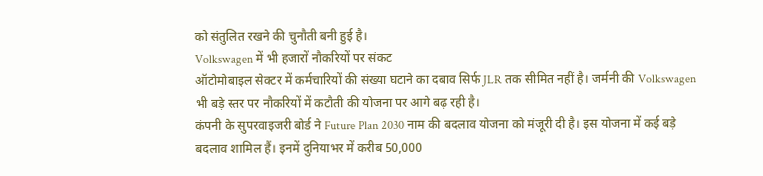को संतुलित रखने की चुनौती बनी हुई है।
Volkswagen में भी हजारों नौकरियों पर संकट
ऑटोमोबाइल सेक्टर में कर्मचारियों की संख्या घटाने का दबाव सिर्फ JLR तक सीमित नहीं है। जर्मनी की Volkswagen भी बड़े स्तर पर नौकरियों में कटौती की योजना पर आगे बढ़ रही है।
कंपनी के सुपरवाइजरी बोर्ड ने Future Plan 2030 नाम की बदलाव योजना को मंजूरी दी है। इस योजना में कई बड़े बदलाव शामिल हैं। इनमें दुनियाभर में करीब 50,000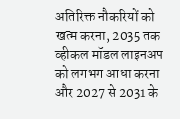अतिरिक्त नौकरियों को खत्म करना, 2035 तक व्हीकल मॉडल लाइनअप को लगभग आधा करना और 2027 से 2031 के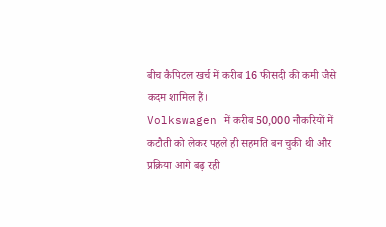बीच कैपिटल खर्च में करीब 16 फीसदी की कमी जैसे कदम शामिल हैं।
Volkswagen में करीब 50,000 नौकरियों में कटौती को लेकर पहले ही सहमति बन चुकी थी और प्रक्रिया आगे बढ़ रही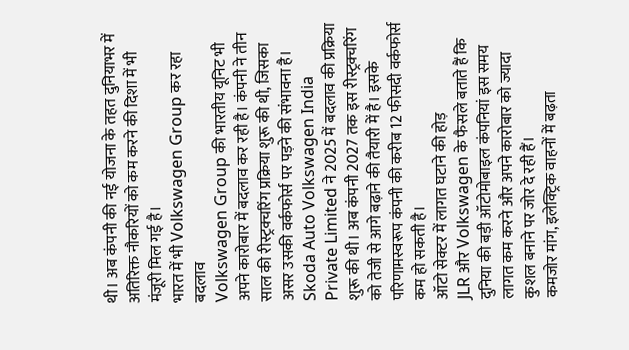थी। अब कंपनी की नई योजना के तहत दुनियाभर में अतिरिक्त नौकरियों को कम करने की दिशा में भी मंजूरी मिल गई है।
भारत में भी Volkswagen Group कर रहा बदलाव
Volkswagen Group की भारतीय यूनिट भी अपने कारोबार में बदलाव कर रही है। कंपनी ने तीन साल की रीस्ट्रक्चरिंग प्रक्रिया शुरू की थी, जिसका असर उसकी वर्कफोर्स पर पड़ने की संभावना है।
Skoda Auto Volkswagen India Private Limited ने 2025 में बदलाव की प्रक्रिया शुरू की थी। अब कंपनी 2027 तक इस रीस्ट्रक्चरिंग को तेजी से आगे बढ़ाने की तैयारी में है। इसके परिणामस्वरूप कंपनी की करीब 12 फीसदी वर्कफोर्स कम हो सकती है।
ऑटो सेक्टर में लागत घटाने की होड़
JLR और Volkswagen के फैसले बताते हैं कि दुनिया की बड़ी ऑटोमोबाइल कंपनियां इस समय लागत कम करने और अपने कारोबार को ज्यादा कुशल बनाने पर जोर दे रही हैं।
कमजोर मांग, इलेक्ट्रिक वाहनों में बढ़ता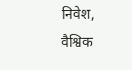निवेश, वैश्विक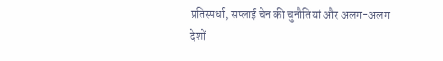प्रतिस्पर्धा, सप्लाई चेन की चुनौतियां और अलग-अलग देशों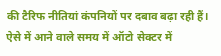की टैरिफ नीतियां कंपनियों पर दबाव बढ़ा रही हैं। ऐसे में आने वाले समय में ऑटो सेक्टर में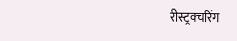रीस्ट्रक्चरिंग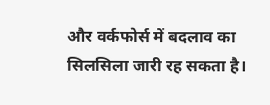और वर्कफोर्स में बदलाव का सिलसिला जारी रह सकता है।